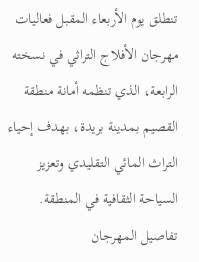تنطلق يوم الأربعاء المقبل فعاليات مهرجان الأفلاج التراثي في نسخته الرابعة، الذي تنظمه أمانة منطقة القصيم بمدينة بريدة، بهدف إحياء التراث المائي التقليدي وتعزيز السياحة الثقافية في المنطقة.
تفاصيل المهرجان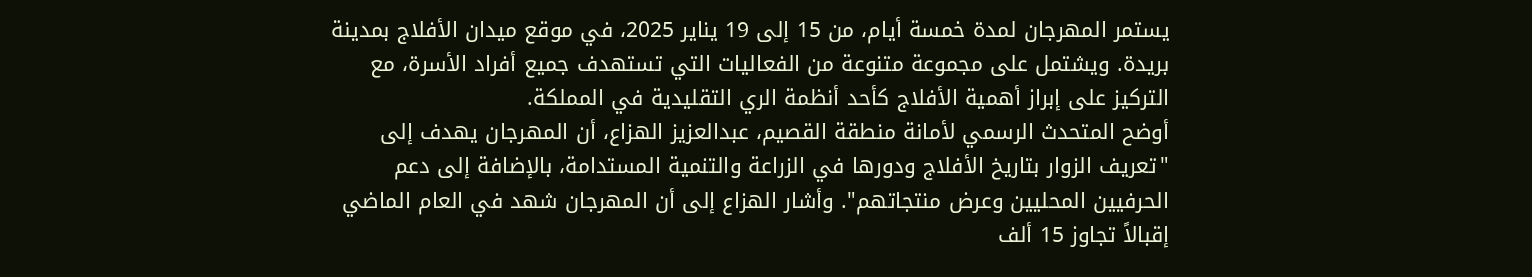يستمر المهرجان لمدة خمسة أيام، من 15 إلى 19 يناير 2025، في موقع ميدان الأفلاج بمدينة بريدة. ويشتمل على مجموعة متنوعة من الفعاليات التي تستهدف جميع أفراد الأسرة، مع التركيز على إبراز أهمية الأفلاج كأحد أنظمة الري التقليدية في المملكة.
أوضح المتحدث الرسمي لأمانة منطقة القصيم، عبدالعزيز الهزاع، أن المهرجان يهدف إلى "تعريف الزوار بتاريخ الأفلاج ودورها في الزراعة والتنمية المستدامة، بالإضافة إلى دعم الحرفيين المحليين وعرض منتجاتهم". وأشار الهزاع إلى أن المهرجان شهد في العام الماضي إقبالاً تجاوز 15 ألف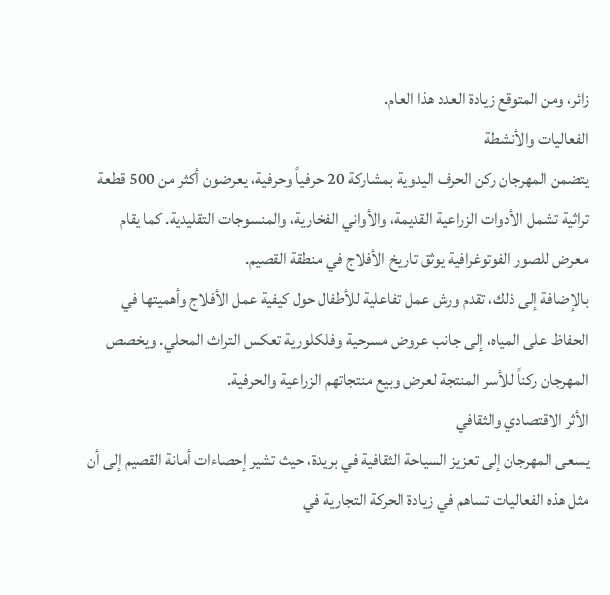زائر، ومن المتوقع زيادة العدد هذا العام.
الفعاليات والأنشطة
يتضمن المهرجان ركن الحرف اليدوية بمشاركة 20 حرفياً وحرفية، يعرضون أكثر من 500 قطعة تراثية تشمل الأدوات الزراعية القديمة، والأواني الفخارية، والمنسوجات التقليدية. كما يقام معرض للصور الفوتوغرافية يوثق تاريخ الأفلاج في منطقة القصيم.
بالإضافة إلى ذلك، تقدم ورش عمل تفاعلية للأطفال حول كيفية عمل الأفلاج وأهميتها في الحفاظ على المياه، إلى جانب عروض مسرحية وفلكلورية تعكس التراث المحلي. ويخصص المهرجان ركناً للأسر المنتجة لعرض وبيع منتجاتهم الزراعية والحرفية.
الأثر الاقتصادي والثقافي
يسعى المهرجان إلى تعزيز السياحة الثقافية في بريدة، حيث تشير إحصاءات أمانة القصيم إلى أن مثل هذه الفعاليات تساهم في زيادة الحركة التجارية في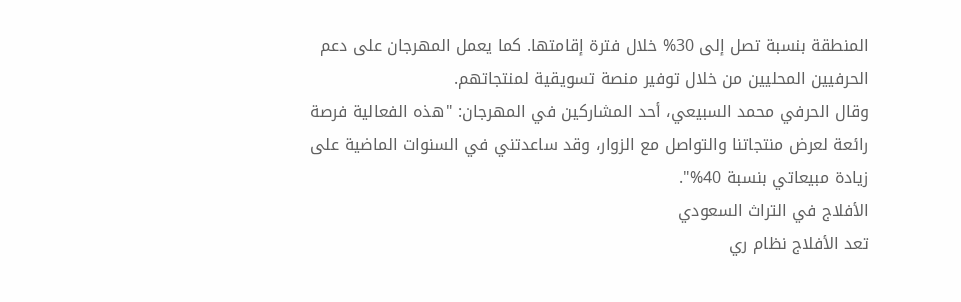المنطقة بنسبة تصل إلى 30% خلال فترة إقامتها. كما يعمل المهرجان على دعم الحرفيين المحليين من خلال توفير منصة تسويقية لمنتجاتهم.
وقال الحرفي محمد السبيعي، أحد المشاركين في المهرجان: "هذه الفعالية فرصة رائعة لعرض منتجاتنا والتواصل مع الزوار، وقد ساعدتني في السنوات الماضية على زيادة مبيعاتي بنسبة 40%".
الأفلاج في التراث السعودي
تعد الأفلاج نظام ري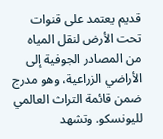قديم يعتمد على قنوات تحت الأرض لنقل المياه من المصادر الجوفية إلى الأراضي الزراعية، وهو مدرج ضمن قائمة التراث العالمي لليونسكو. وتشهد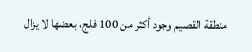منطقة القصيم وجود أكثر من 100 فلج، بعضها لا يزال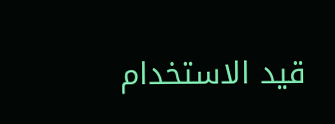قيد الاستخدام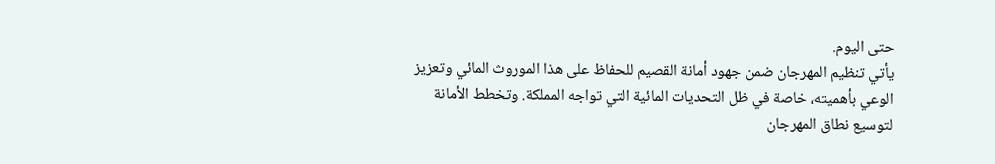حتى اليوم.
يأتي تنظيم المهرجان ضمن جهود أمانة القصيم للحفاظ على هذا الموروث المائي وتعزيز الوعي بأهميته، خاصة في ظل التحديات المائية التي تواجه المملكة. وتخطط الأمانة لتوسيع نطاق المهرجان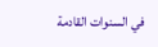في السنوات القادمة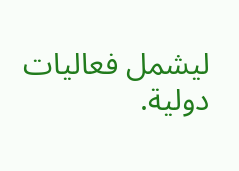ليشمل فعاليات دولية.